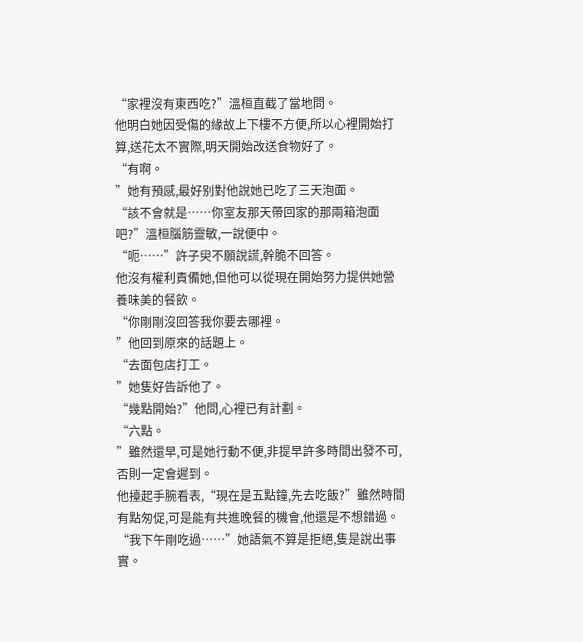“家裡沒有東西吃?”溫桓直截了當地問。
他明白她因受傷的緣故上下樓不方便,所以心裡開始打算,送花太不實際,明天開始改送食物好了。
“有啊。
”她有預感,最好别對他說她已吃了三天泡面。
“該不會就是……你室友那天帶回家的那兩箱泡面吧?”溫桓腦筋靈敏,一說便中。
“呃……”許子臾不願說謊,幹脆不回答。
他沒有權利責備她,但他可以從現在開始努力提供她營養味美的餐飲。
“你剛剛沒回答我你要去哪裡。
”他回到原來的話題上。
“去面包店打工。
”她隻好告訴他了。
“幾點開始?”他問,心裡已有計劃。
“六點。
”雖然還早,可是她行動不便,非提早許多時間出發不可,否則一定會遲到。
他擡起手腕看表,“現在是五點鐘,先去吃飯?”雖然時間有點匆促,可是能有共進晚餐的機會,他還是不想錯過。
“我下午剛吃過……”她語氣不算是拒絕,隻是說出事實。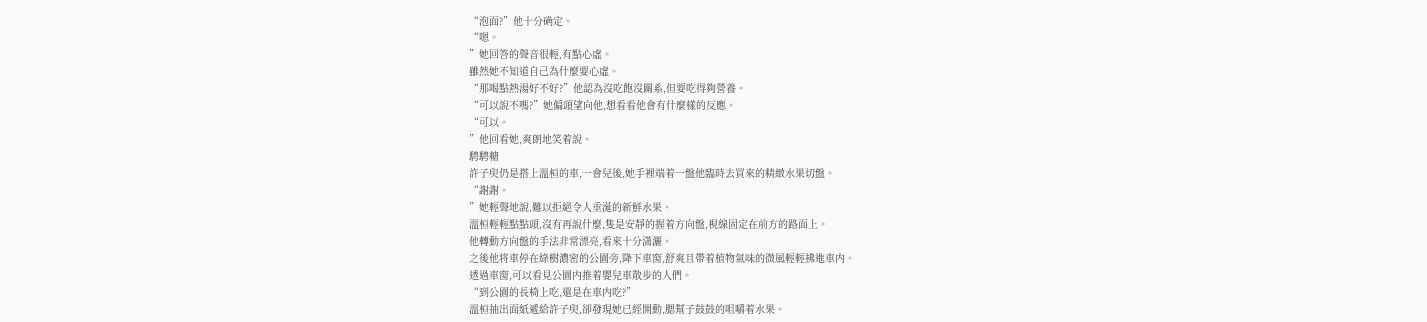“泡面?”他十分确定。
“嗯。
”她回答的聲音很輕,有點心虛。
雖然她不知道自己為什麼要心虛。
“那喝點熱湯好不好?”他認為沒吃飽沒關系,但要吃得夠營養。
“可以說不嗎?”她偏頭望向他,想看看他會有什麼樣的反應。
“可以。
”他回看她,爽朗地笑着說。
騁騁糖
許子臾仍是搭上溫桓的車,一會兒後,她手裡端着一盤他臨時去買來的精緻水果切盤。
“謝謝。
”她輕聲地說,難以拒絕令人垂涎的新鮮水果。
溫桓輕輕點點頭,沒有再說什麼,隻是安靜的握着方向盤,視線固定在前方的路面上。
他轉動方向盤的手法非常漂亮,看來十分潇灑。
之後他将車停在綠樹濃密的公園旁,降下車窗,舒爽且帶着植物氣味的微風輕輕拂進車内。
透過車窗,可以看見公園内推着嬰兒車散步的人們。
“到公園的長椅上吃,還是在車内吃?”
溫桓抽出面紙遞給許子臾,卻發現她已經開動,腮幫子鼓鼓的咀嚼着水果。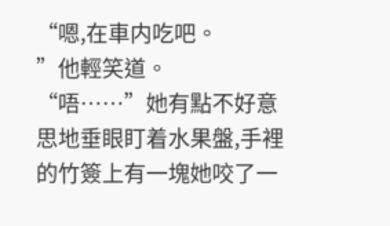“嗯,在車内吃吧。
”他輕笑道。
“唔……”她有點不好意思地垂眼盯着水果盤,手裡的竹簽上有一塊她咬了一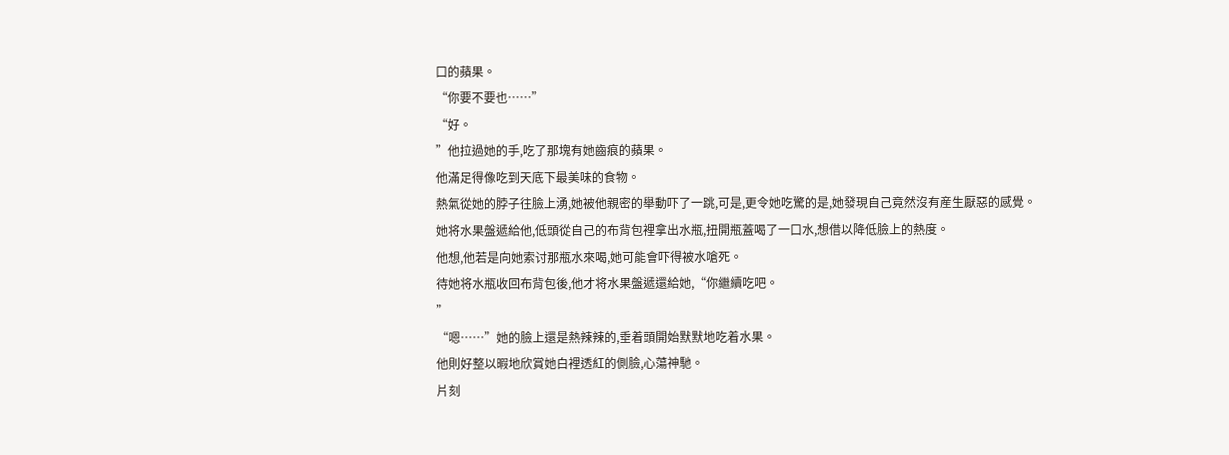口的蘋果。
“你要不要也……”
“好。
”他拉過她的手,吃了那塊有她齒痕的蘋果。
他滿足得像吃到天底下最美味的食物。
熱氣從她的脖子往臉上湧,她被他親密的舉動吓了一跳,可是,更令她吃驚的是,她發現自己竟然沒有産生厭惡的感覺。
她将水果盤遞給他,低頭從自己的布背包裡拿出水瓶,扭開瓶蓋喝了一口水,想借以降低臉上的熱度。
他想,他若是向她索讨那瓶水來喝,她可能會吓得被水嗆死。
待她将水瓶收回布背包後,他才将水果盤遞還給她,“你繼續吃吧。
”
“嗯……”她的臉上還是熱辣辣的,垂着頭開始默默地吃着水果。
他則好整以暇地欣賞她白裡透紅的側臉,心蕩神馳。
片刻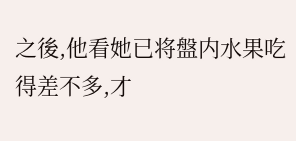之後,他看她已将盤内水果吃得差不多,才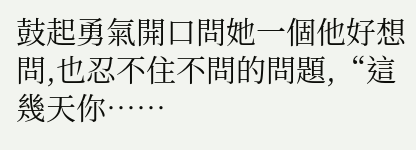鼓起勇氣開口問她一個他好想問,也忍不住不問的問題,“這幾天你……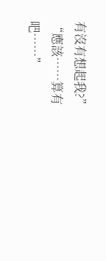有沒有想起我?”
“應該……算有吧……”